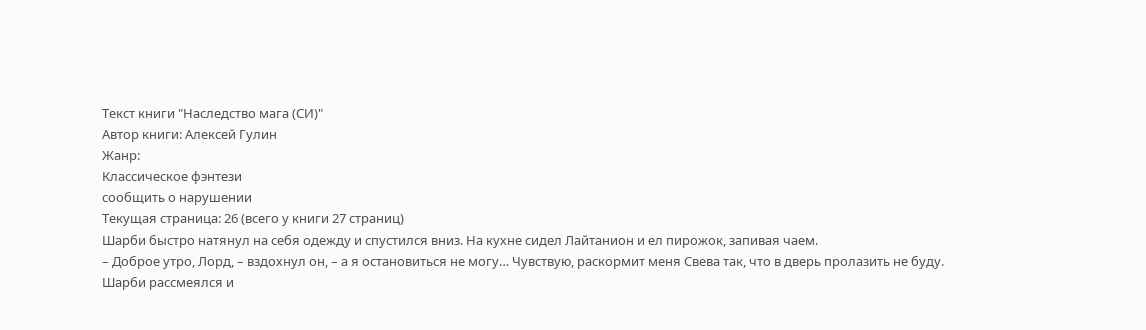Текст книги "Наследство мага (СИ)"
Автор книги: Алексей Гулин
Жанр:
Классическое фэнтези
сообщить о нарушении
Текущая страница: 26 (всего у книги 27 страниц)
Шарби быстро натянул на себя одежду и спустился вниз. На кухне сидел Лайтанион и ел пирожок, запивая чаем.
– Доброе утро, Лорд, – вздохнул он, – а я остановиться не могу… Чувствую, раскормит меня Свева так, что в дверь пролазить не буду.
Шарби рассмеялся и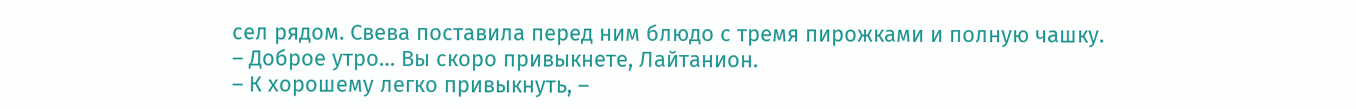сел рядом. Свева поставила перед ним блюдо с тремя пирожками и полную чашку.
– Доброе утро… Вы скоро привыкнете, Лайтанион.
– К хорошему легко привыкнуть, –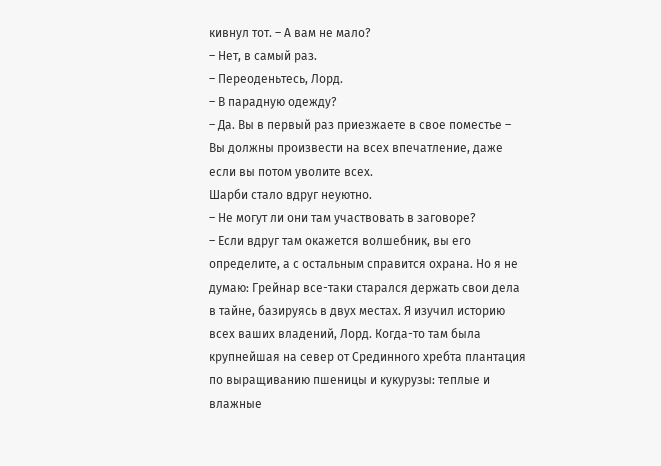кивнул тот. – А вам не мало?
– Нет, в самый раз.
– Переоденьтесь, Лорд.
– В парадную одежду?
– Да. Вы в первый раз приезжаете в свое поместье – Вы должны произвести на всех впечатление, даже если вы потом уволите всех.
Шарби стало вдруг неуютно.
– Не могут ли они там участвовать в заговоре?
– Если вдруг там окажется волшебник, вы его определите, а с остальным справится охрана. Но я не думаю: Грейнар все-таки старался держать свои дела в тайне, базируясь в двух местах. Я изучил историю всех ваших владений, Лорд. Когда-то там была крупнейшая на север от Срединного хребта плантация по выращиванию пшеницы и кукурузы: теплые и влажные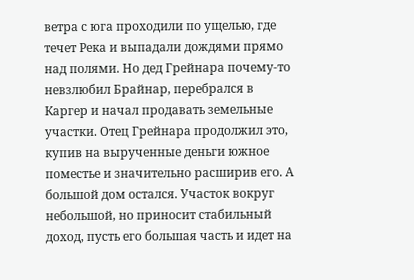ветра с юга проходили по ущелью, где течет Река и выпадали дождями прямо над полями. Но дед Грейнара почему-то невзлюбил Брайнар, перебрался в Каргер и начал продавать земельные участки. Отец Грейнара продолжил это, купив на вырученные деньги южное поместье и значительно расширив его. А большой дом остался. Участок вокруг небольшой, но приносит стабильный доход, пусть его большая часть и идет на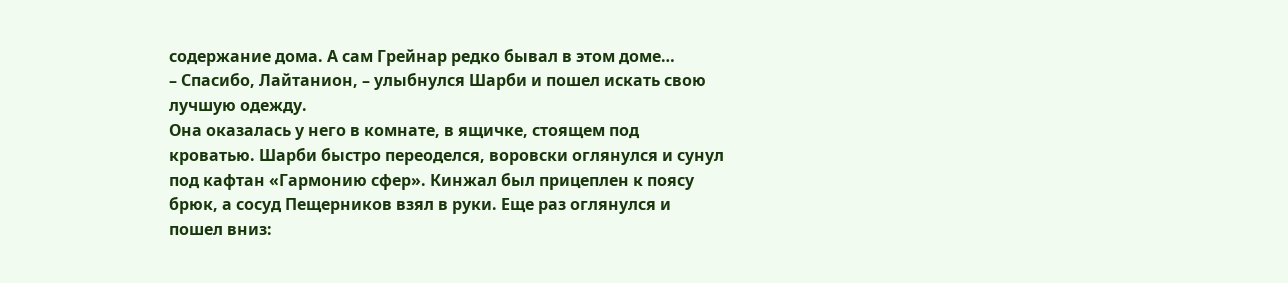содержание дома. А сам Грейнар редко бывал в этом доме…
– Спасибо, Лайтанион, – улыбнулся Шарби и пошел искать свою лучшую одежду.
Она оказалась у него в комнате, в ящичке, стоящем под кроватью. Шарби быстро переоделся, воровски оглянулся и сунул под кафтан «Гармонию сфер». Кинжал был прицеплен к поясу брюк, а сосуд Пещерников взял в руки. Еще раз оглянулся и пошел вниз: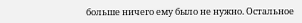больше ничего ему было не нужно. Остальное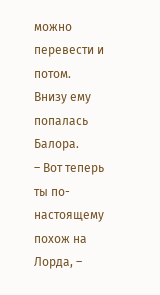можно перевести и потом. Внизу ему попалась Балора.
– Вот теперь ты по-настоящему похож на Лорда, –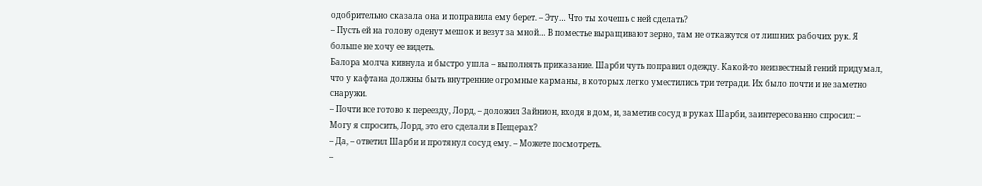одобрительно сказала она и поправила ему берет. – Эту… Что ты хочешь с ней сделать?
– Пусть ей на голову оденут мешок и везут за мной… В поместье выращивают зерно, там не откажутся от лишних рабочих рук. Я больше не хочу ее видеть.
Балора молча кивнула и быстро ушла – выполнять приказание. Шарби чуть поправил одежду. Какой-то неизвестный гений придумал, что у кафтана должны быть внутренние огромные карманы, в которых легко уместились три тетради. Их было почти и не заметно снаружи.
– Почти все готово к переезду, Лорд, – доложил Зайнион, входя в дом, и, заметив сосуд в руках Шарби, заинтересованно спросил: – Могу я спросить, Лорд, это его сделали в Пещерах?
– Да, – ответил Шарби и протянул сосуд ему. – Можете посмотреть.
–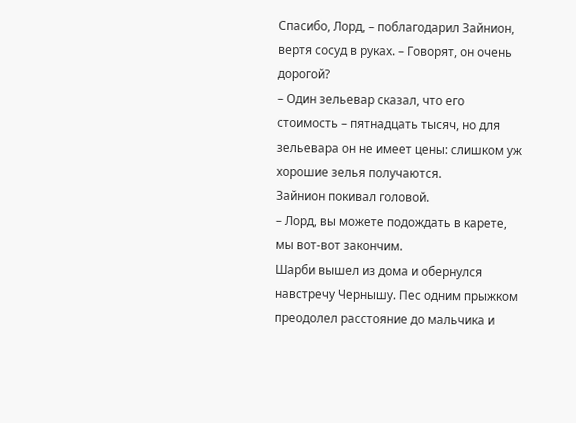Спасибо, Лорд, – поблагодарил Зайнион, вертя сосуд в руках. – Говорят, он очень дорогой?
– Один зельевар сказал, что его стоимость – пятнадцать тысяч, но для зельевара он не имеет цены: слишком уж хорошие зелья получаются.
Зайнион покивал головой.
– Лорд, вы можете подождать в карете, мы вот-вот закончим.
Шарби вышел из дома и обернулся навстречу Чернышу. Пес одним прыжком преодолел расстояние до мальчика и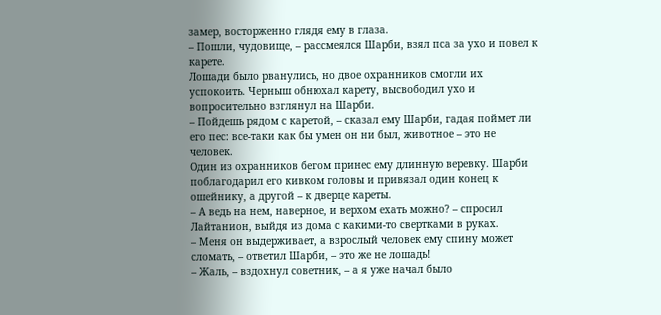замер, восторженно глядя ему в глаза.
– Пошли, чудовище, – рассмеялся Шарби, взял пса за ухо и повел к карете.
Лошади было рванулись, но двое охранников смогли их успокоить. Черныш обнюхал карету, высвободил ухо и вопросительно взглянул на Шарби.
– Пойдешь рядом с каретой, – сказал ему Шарби, гадая поймет ли его пес: все-таки как бы умен он ни был, животное – это не человек.
Один из охранников бегом принес ему длинную веревку. Шарби поблагодарил его кивком головы и привязал один конец к ошейнику, а другой – к дверце кареты.
– А ведь на нем, наверное, и верхом ехать можно? – спросил Лайтанион, выйдя из дома с какими-то свертками в руках.
– Меня он выдерживает, а взрослый человек ему спину может сломать, – ответил Шарби, – это же не лошадь!
– Жаль, – вздохнул советник, – а я уже начал было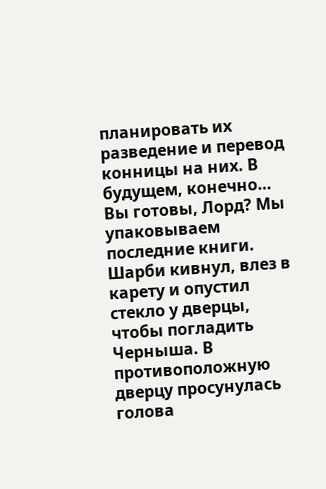планировать их разведение и перевод конницы на них. В будущем, конечно… Вы готовы, Лорд? Мы упаковываем последние книги.
Шарби кивнул, влез в карету и опустил стекло у дверцы, чтобы погладить Черныша. В противоположную дверцу просунулась голова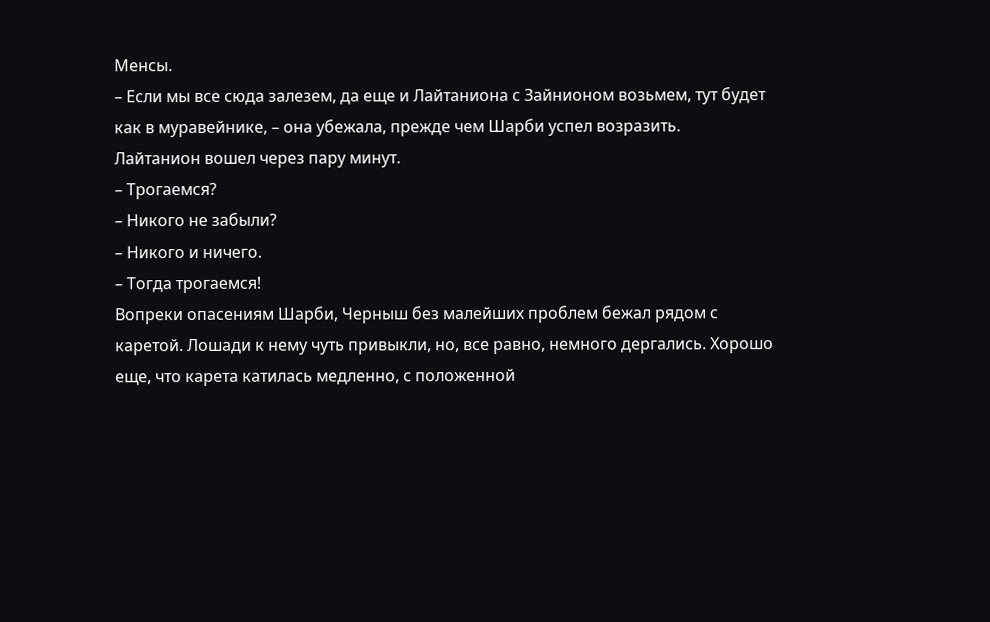Менсы.
– Если мы все сюда залезем, да еще и Лайтаниона с Зайнионом возьмем, тут будет как в муравейнике, – она убежала, прежде чем Шарби успел возразить.
Лайтанион вошел через пару минут.
– Трогаемся?
– Никого не забыли?
– Никого и ничего.
– Тогда трогаемся!
Вопреки опасениям Шарби, Черныш без малейших проблем бежал рядом с каретой. Лошади к нему чуть привыкли, но, все равно, немного дергались. Хорошо еще, что карета катилась медленно, с положенной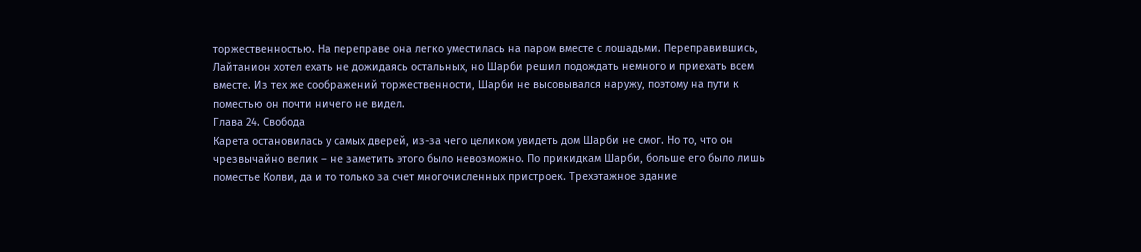торжественностью. На переправе она легко уместилась на паром вместе с лошадьми. Переправившись, Лайтанион хотел ехать не дожидаясь остальных, но Шарби решил подождать немного и приехать всем вместе. Из тех же соображений торжественности, Шарби не высовывался наружу, поэтому на пути к поместью он почти ничего не видел.
Глава 24. Свобода
Карета остановилась у самых дверей, из-за чего целиком увидеть дом Шарби не смог. Но то, что он чрезвычайно велик – не заметить этого было невозможно. По прикидкам Шарби, больше его было лишь поместье Колви, да и то только за счет многочисленных пристроек. Трехэтажное здание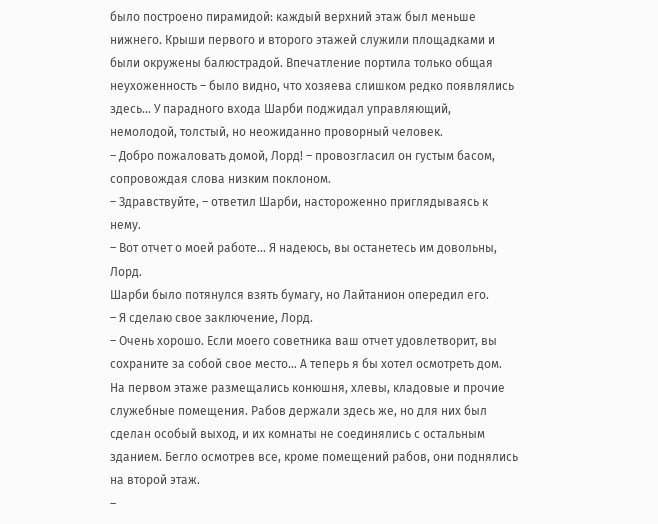было построено пирамидой: каждый верхний этаж был меньше нижнего. Крыши первого и второго этажей служили площадками и были окружены балюстрадой. Впечатление портила только общая неухоженность – было видно, что хозяева слишком редко появлялись здесь… У парадного входа Шарби поджидал управляющий, немолодой, толстый, но неожиданно проворный человек.
– Добро пожаловать домой, Лорд! – провозгласил он густым басом, сопровождая слова низким поклоном.
– Здравствуйте, – ответил Шарби, настороженно приглядываясь к нему.
– Вот отчет о моей работе… Я надеюсь, вы останетесь им довольны, Лорд.
Шарби было потянулся взять бумагу, но Лайтанион опередил его.
– Я сделаю свое заключение, Лорд.
– Очень хорошо. Если моего советника ваш отчет удовлетворит, вы сохраните за собой свое место… А теперь я бы хотел осмотреть дом.
На первом этаже размещались конюшня, хлевы, кладовые и прочие служебные помещения. Рабов держали здесь же, но для них был сделан особый выход, и их комнаты не соединялись с остальным зданием. Бегло осмотрев все, кроме помещений рабов, они поднялись на второй этаж.
–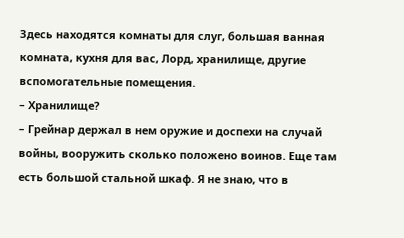Здесь находятся комнаты для слуг, большая ванная комната, кухня для вас, Лорд, хранилище, другие вспомогательные помещения.
– Хранилище?
– Грейнар держал в нем оружие и доспехи на случай войны, вооружить сколько положено воинов. Еще там есть большой стальной шкаф. Я не знаю, что в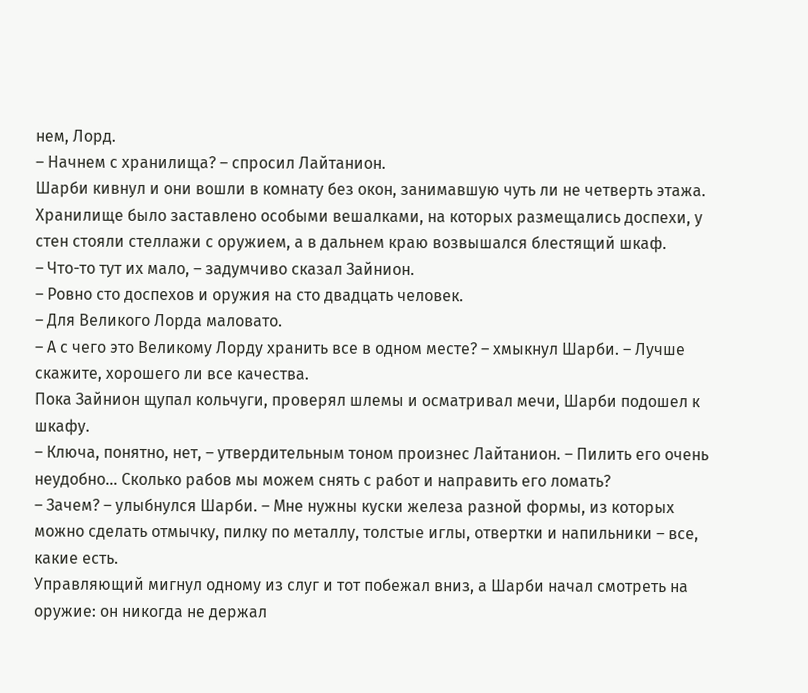нем, Лорд.
– Начнем с хранилища? – спросил Лайтанион.
Шарби кивнул и они вошли в комнату без окон, занимавшую чуть ли не четверть этажа. Хранилище было заставлено особыми вешалками, на которых размещались доспехи, у стен стояли стеллажи с оружием, а в дальнем краю возвышался блестящий шкаф.
– Что-то тут их мало, – задумчиво сказал Зайнион.
– Ровно сто доспехов и оружия на сто двадцать человек.
– Для Великого Лорда маловато.
– А с чего это Великому Лорду хранить все в одном месте? – хмыкнул Шарби. – Лучше скажите, хорошего ли все качества.
Пока Зайнион щупал кольчуги, проверял шлемы и осматривал мечи, Шарби подошел к шкафу.
– Ключа, понятно, нет, – утвердительным тоном произнес Лайтанион. – Пилить его очень неудобно… Сколько рабов мы можем снять с работ и направить его ломать?
– Зачем? – улыбнулся Шарби. – Мне нужны куски железа разной формы, из которых можно сделать отмычку, пилку по металлу, толстые иглы, отвертки и напильники – все, какие есть.
Управляющий мигнул одному из слуг и тот побежал вниз, а Шарби начал смотреть на оружие: он никогда не держал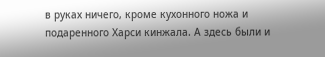в руках ничего, кроме кухонного ножа и подаренного Харси кинжала. А здесь были и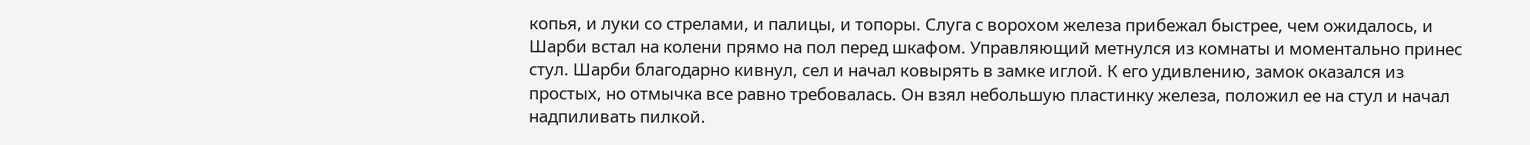копья, и луки со стрелами, и палицы, и топоры. Слуга с ворохом железа прибежал быстрее, чем ожидалось, и Шарби встал на колени прямо на пол перед шкафом. Управляющий метнулся из комнаты и моментально принес стул. Шарби благодарно кивнул, сел и начал ковырять в замке иглой. К его удивлению, замок оказался из простых, но отмычка все равно требовалась. Он взял небольшую пластинку железа, положил ее на стул и начал надпиливать пилкой.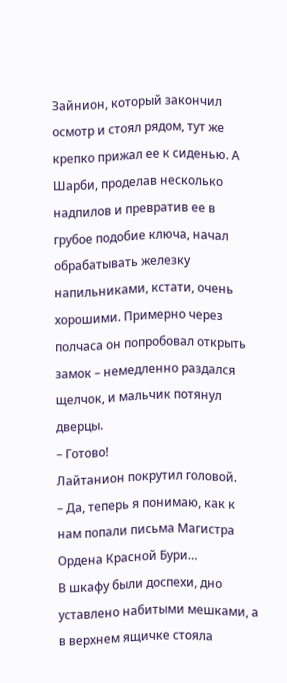Зайнион, который закончил осмотр и стоял рядом, тут же крепко прижал ее к сиденью. А Шарби, проделав несколько надпилов и превратив ее в грубое подобие ключа, начал обрабатывать железку напильниками, кстати, очень хорошими. Примерно через полчаса он попробовал открыть замок – немедленно раздался щелчок, и мальчик потянул дверцы.
– Готово!
Лайтанион покрутил головой.
– Да, теперь я понимаю, как к нам попали письма Магистра Ордена Красной Бури…
В шкафу были доспехи, дно уставлено набитыми мешками, а в верхнем ящичке стояла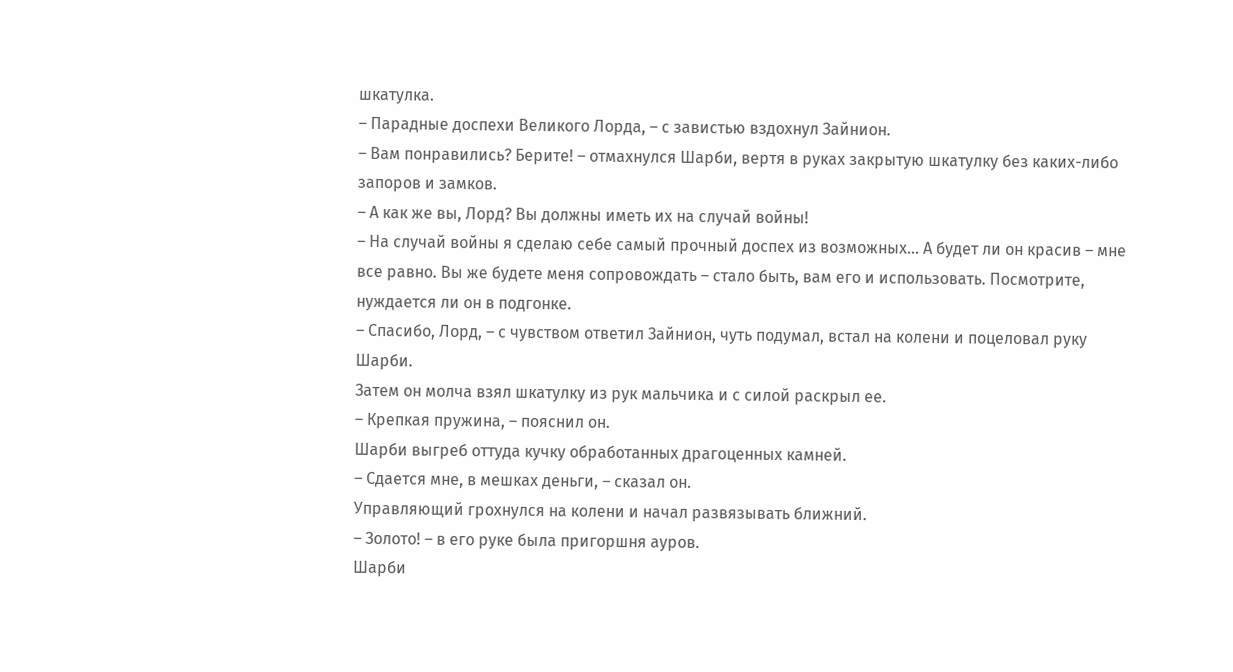шкатулка.
– Парадные доспехи Великого Лорда, – с завистью вздохнул Зайнион.
– Вам понравились? Берите! – отмахнулся Шарби, вертя в руках закрытую шкатулку без каких-либо запоров и замков.
– А как же вы, Лорд? Вы должны иметь их на случай войны!
– На случай войны я сделаю себе самый прочный доспех из возможных… А будет ли он красив – мне все равно. Вы же будете меня сопровождать – стало быть, вам его и использовать. Посмотрите, нуждается ли он в подгонке.
– Спасибо, Лорд, – с чувством ответил Зайнион, чуть подумал, встал на колени и поцеловал руку Шарби.
Затем он молча взял шкатулку из рук мальчика и с силой раскрыл ее.
– Крепкая пружина, – пояснил он.
Шарби выгреб оттуда кучку обработанных драгоценных камней.
– Сдается мне, в мешках деньги, – сказал он.
Управляющий грохнулся на колени и начал развязывать ближний.
– Золото! – в его руке была пригоршня ауров.
Шарби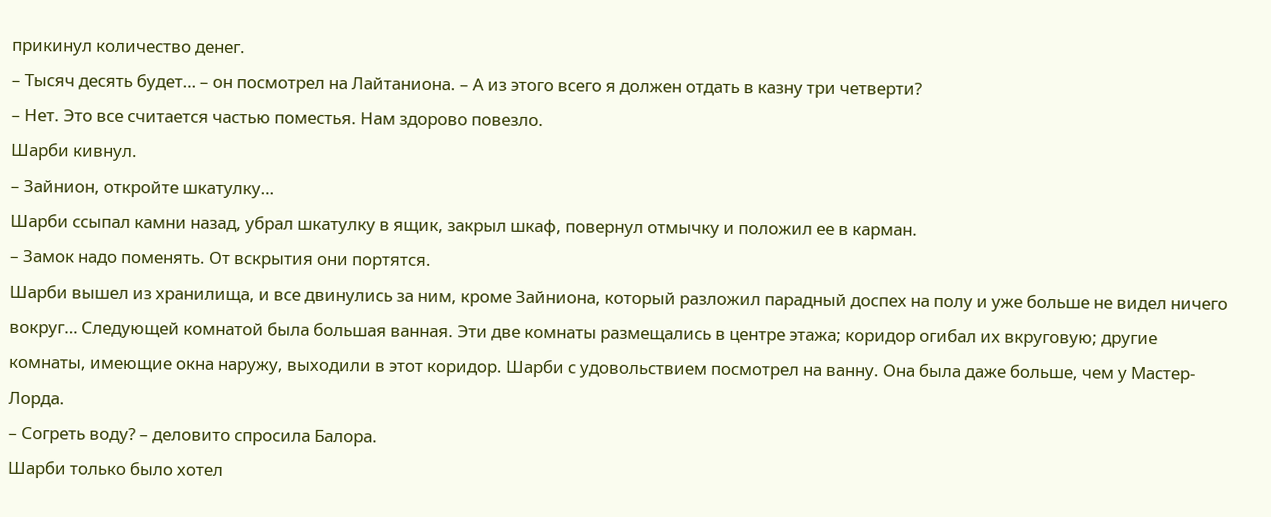прикинул количество денег.
– Тысяч десять будет… – он посмотрел на Лайтаниона. – А из этого всего я должен отдать в казну три четверти?
– Нет. Это все считается частью поместья. Нам здорово повезло.
Шарби кивнул.
– Зайнион, откройте шкатулку…
Шарби ссыпал камни назад, убрал шкатулку в ящик, закрыл шкаф, повернул отмычку и положил ее в карман.
– Замок надо поменять. От вскрытия они портятся.
Шарби вышел из хранилища, и все двинулись за ним, кроме Зайниона, который разложил парадный доспех на полу и уже больше не видел ничего вокруг… Следующей комнатой была большая ванная. Эти две комнаты размещались в центре этажа; коридор огибал их вкруговую; другие комнаты, имеющие окна наружу, выходили в этот коридор. Шарби с удовольствием посмотрел на ванну. Она была даже больше, чем у Мастер-Лорда.
– Согреть воду? – деловито спросила Балора.
Шарби только было хотел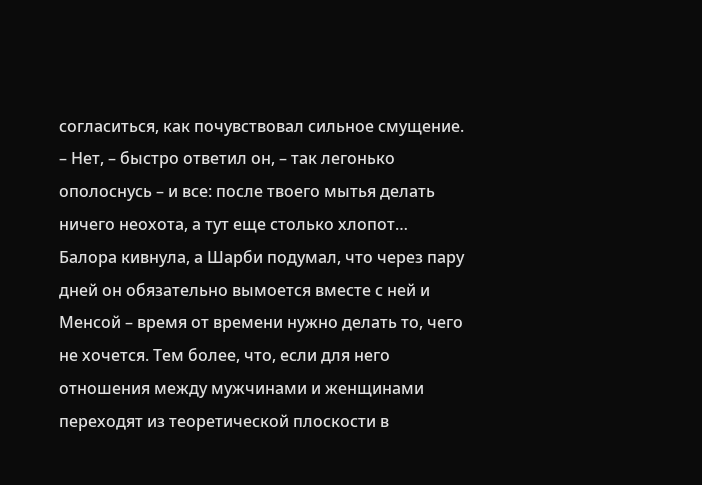согласиться, как почувствовал сильное смущение.
– Нет, – быстро ответил он, – так легонько ополоснусь – и все: после твоего мытья делать ничего неохота, а тут еще столько хлопот…
Балора кивнула, а Шарби подумал, что через пару дней он обязательно вымоется вместе с ней и Менсой – время от времени нужно делать то, чего не хочется. Тем более, что, если для него отношения между мужчинами и женщинами переходят из теоретической плоскости в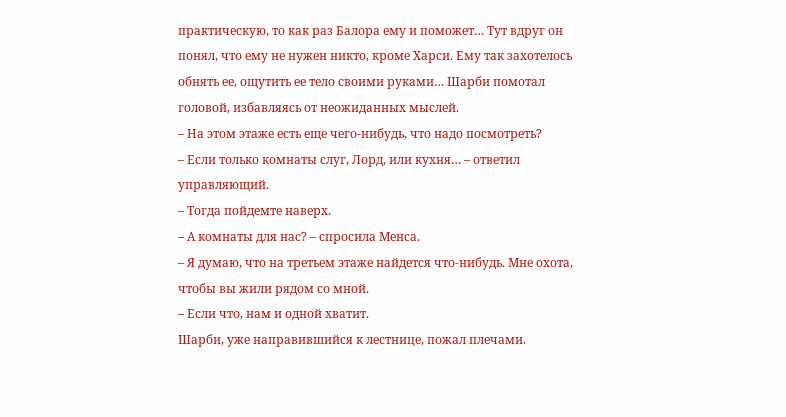практическую, то как раз Балора ему и поможет… Тут вдруг он понял, что ему не нужен никто, кроме Харси. Ему так захотелось обнять ее, ощутить ее тело своими руками… Шарби помотал головой, избавляясь от неожиданных мыслей.
– На этом этаже есть еще чего-нибудь, что надо посмотреть?
– Если только комнаты слуг, Лорд, или кухня… – ответил управляющий.
– Тогда пойдемте наверх.
– А комнаты для нас? – спросила Менса.
– Я думаю, что на третьем этаже найдется что-нибудь. Мне охота, чтобы вы жили рядом со мной.
– Если что, нам и одной хватит.
Шарби, уже направившийся к лестнице, пожал плечами.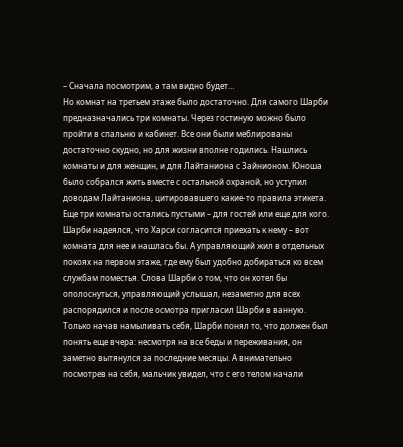– Сначала посмотрим, а там видно будет…
Но комнат на третьем этаже было достаточно. Для самого Шарби предназначались три комнаты. Через гостиную можно было пройти в спальню и кабинет. Все они были меблированы достаточно скудно, но для жизни вполне годились. Нашлись комнаты и для женщин, и для Лайтаниона с Зайнионом. Юноша было собрался жить вместе с остальной охраной, но уступил доводам Лайтаниона, цитировавшего какие-то правила этикета. Еще три комнаты остались пустыми – для гостей или еще для кого. Шарби надеялся, что Харси согласится приехать к нему – вот комната для нее и нашлась бы. А управляющий жил в отдельных покоях на первом этаже, где ему был удобно добираться ко всем службам поместья. Слова Шарби о том, что он хотел бы ополоснуться, управляющий услышал, незаметно для всех распорядился и после осмотра пригласил Шарби в ванную.
Только начав намыливать себя, Шарби понял то, что должен был понять еще вчера: несмотря на все беды и переживания, он заметно вытянулся за последние месяцы. А внимательно посмотрев на себя, мальчик увидел, что с его телом начали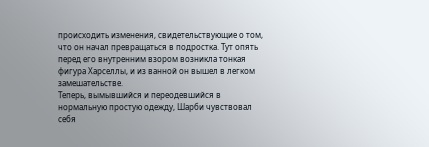происходить изменения, свидетельствующие о том, что он начал превращаться в подростка. Тут опять перед его внутренним взором возникла тонкая фигура Харселлы, и из ванной он вышел в легком замешательстве.
Теперь, вымывшийся и переодевшийся в нормальную простую одежду, Шарби чувствовал себя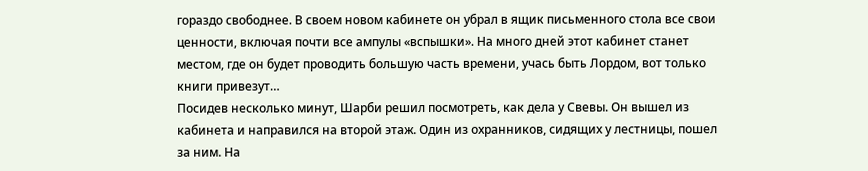гораздо свободнее. В своем новом кабинете он убрал в ящик письменного стола все свои ценности, включая почти все ампулы «вспышки». На много дней этот кабинет станет местом, где он будет проводить большую часть времени, учась быть Лордом, вот только книги привезут…
Посидев несколько минут, Шарби решил посмотреть, как дела у Свевы. Он вышел из кабинета и направился на второй этаж. Один из охранников, сидящих у лестницы, пошел за ним. На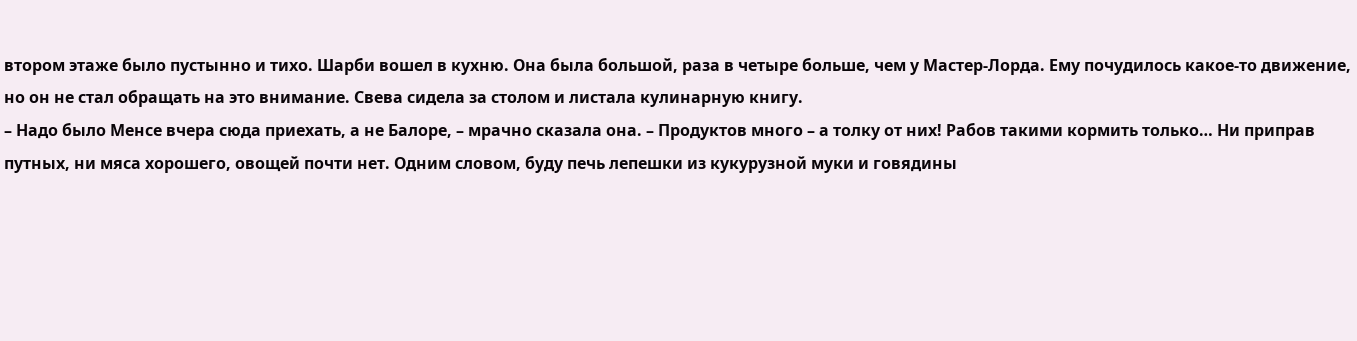втором этаже было пустынно и тихо. Шарби вошел в кухню. Она была большой, раза в четыре больше, чем у Мастер-Лорда. Ему почудилось какое-то движение, но он не стал обращать на это внимание. Свева сидела за столом и листала кулинарную книгу.
– Надо было Менсе вчера сюда приехать, а не Балоре, – мрачно сказала она. – Продуктов много – а толку от них! Рабов такими кормить только… Ни приправ путных, ни мяса хорошего, овощей почти нет. Одним словом, буду печь лепешки из кукурузной муки и говядины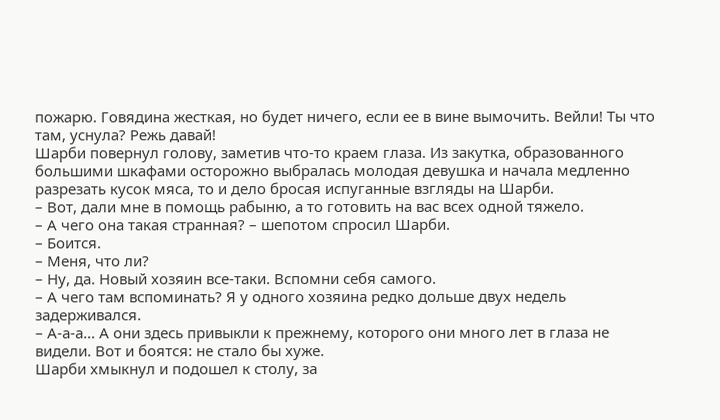пожарю. Говядина жесткая, но будет ничего, если ее в вине вымочить. Вейли! Ты что там, уснула? Режь давай!
Шарби повернул голову, заметив что-то краем глаза. Из закутка, образованного большими шкафами осторожно выбралась молодая девушка и начала медленно разрезать кусок мяса, то и дело бросая испуганные взгляды на Шарби.
– Вот, дали мне в помощь рабыню, а то готовить на вас всех одной тяжело.
– А чего она такая странная? – шепотом спросил Шарби.
– Боится.
– Меня, что ли?
– Ну, да. Новый хозяин все-таки. Вспомни себя самого.
– А чего там вспоминать? Я у одного хозяина редко дольше двух недель задерживался.
– А-а-а… А они здесь привыкли к прежнему, которого они много лет в глаза не видели. Вот и боятся: не стало бы хуже.
Шарби хмыкнул и подошел к столу, за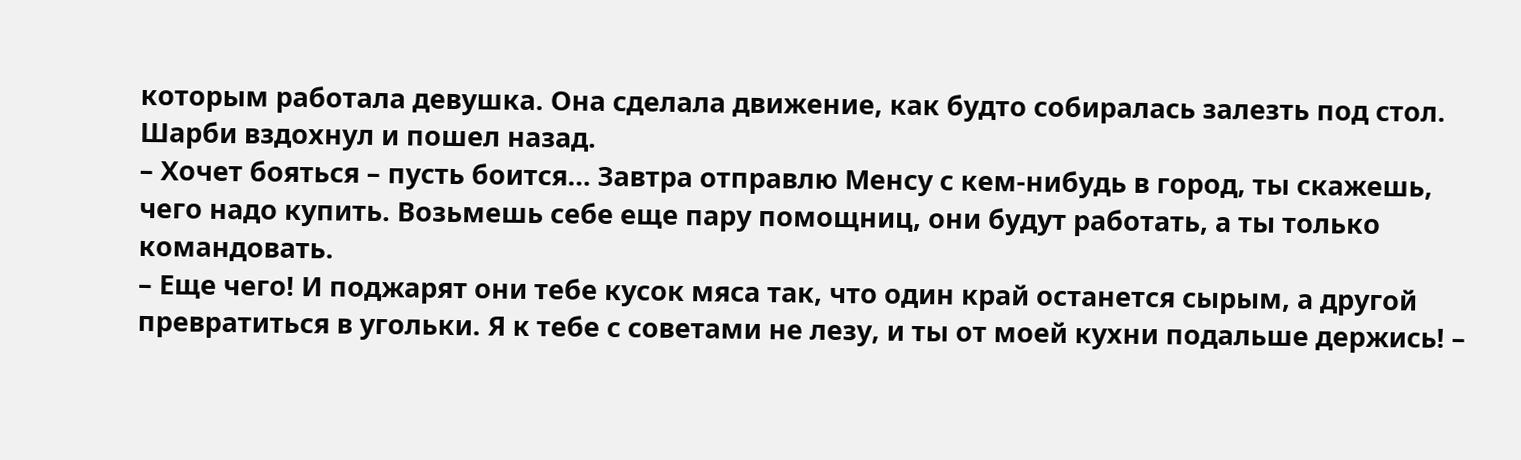которым работала девушка. Она сделала движение, как будто собиралась залезть под стол. Шарби вздохнул и пошел назад.
– Хочет бояться – пусть боится… Завтра отправлю Менсу с кем-нибудь в город, ты скажешь, чего надо купить. Возьмешь себе еще пару помощниц, они будут работать, а ты только командовать.
– Еще чего! И поджарят они тебе кусок мяса так, что один край останется сырым, а другой превратиться в угольки. Я к тебе с советами не лезу, и ты от моей кухни подальше держись! –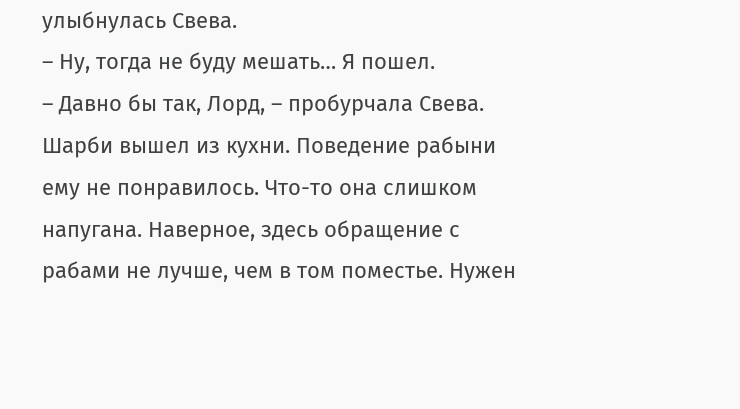улыбнулась Свева.
– Ну, тогда не буду мешать… Я пошел.
– Давно бы так, Лорд, – пробурчала Свева.
Шарби вышел из кухни. Поведение рабыни ему не понравилось. Что-то она слишком напугана. Наверное, здесь обращение с рабами не лучше, чем в том поместье. Нужен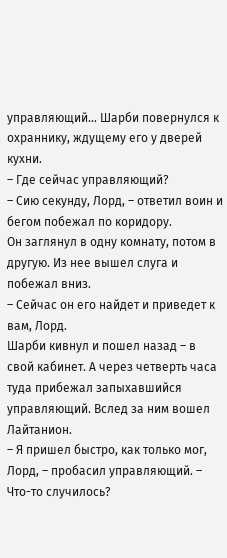управляющий… Шарби повернулся к охраннику, ждущему его у дверей кухни.
– Где сейчас управляющий?
– Сию секунду, Лорд, – ответил воин и бегом побежал по коридору.
Он заглянул в одну комнату, потом в другую. Из нее вышел слуга и побежал вниз.
– Сейчас он его найдет и приведет к вам, Лорд.
Шарби кивнул и пошел назад – в свой кабинет. А через четверть часа туда прибежал запыхавшийся управляющий. Вслед за ним вошел Лайтанион.
– Я пришел быстро, как только мог, Лорд, – пробасил управляющий. – Что-то случилось?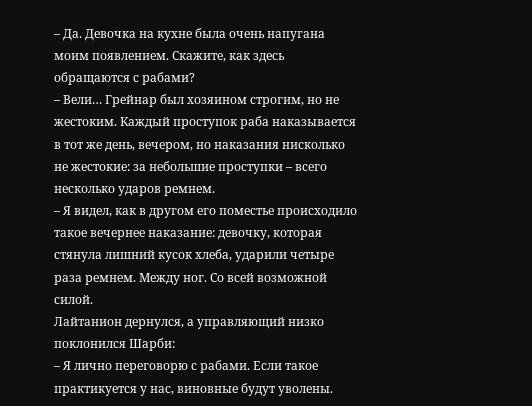– Да. Девочка на кухне была очень напугана моим появлением. Скажите, как здесь обращаются с рабами?
– Вели… Грейнар был хозяином строгим, но не жестоким. Каждый проступок раба наказывается в тот же день, вечером, но наказания нисколько не жестокие: за небольшие проступки – всего несколько ударов ремнем.
– Я видел, как в другом его поместье происходило такое вечернее наказание: девочку, которая стянула лишний кусок хлеба, ударили четыре раза ремнем. Между ног. Со всей возможной силой.
Лайтанион дернулся, а управляющий низко поклонился Шарби:
– Я лично переговорю с рабами. Если такое практикуется у нас, виновные будут уволены.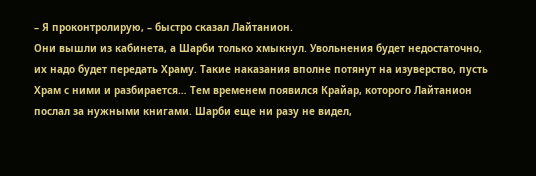– Я проконтролирую, – быстро сказал Лайтанион.
Они вышли из кабинета, а Шарби только хмыкнул. Увольнения будет недостаточно, их надо будет передать Храму. Такие наказания вполне потянут на изуверство, пусть Храм с ними и разбирается… Тем временем появился Крайар, которого Лайтанион послал за нужными книгами. Шарби еще ни разу не видел,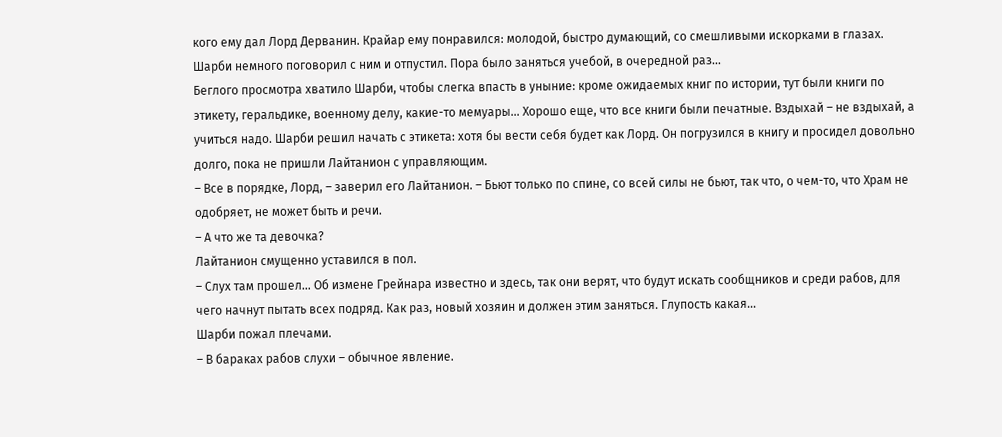кого ему дал Лорд Дерванин. Крайар ему понравился: молодой, быстро думающий, со смешливыми искорками в глазах. Шарби немного поговорил с ним и отпустил. Пора было заняться учебой, в очередной раз…
Беглого просмотра хватило Шарби, чтобы слегка впасть в уныние: кроме ожидаемых книг по истории, тут были книги по этикету, геральдике, военному делу, какие-то мемуары… Хорошо еще, что все книги были печатные. Вздыхай – не вздыхай, а учиться надо. Шарби решил начать с этикета: хотя бы вести себя будет как Лорд. Он погрузился в книгу и просидел довольно долго, пока не пришли Лайтанион с управляющим.
– Все в порядке, Лорд, – заверил его Лайтанион. – Бьют только по спине, со всей силы не бьют, так что, о чем-то, что Храм не одобряет, не может быть и речи.
– А что же та девочка?
Лайтанион смущенно уставился в пол.
– Слух там прошел… Об измене Грейнара известно и здесь, так они верят, что будут искать сообщников и среди рабов, для чего начнут пытать всех подряд. Как раз, новый хозяин и должен этим заняться. Глупость какая…
Шарби пожал плечами.
– В бараках рабов слухи – обычное явление.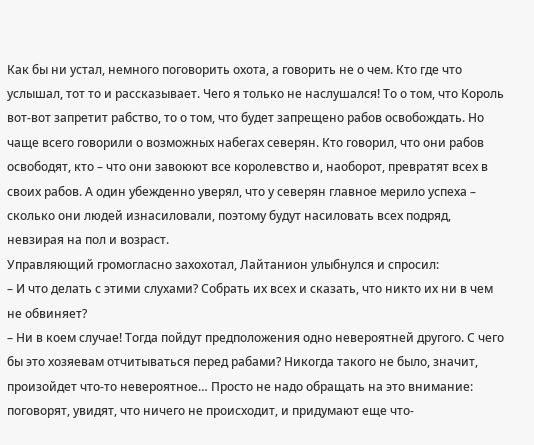Как бы ни устал, немного поговорить охота, а говорить не о чем. Кто где что услышал, тот то и рассказывает. Чего я только не наслушался! То о том, что Король вот-вот запретит рабство, то о том, что будет запрещено рабов освобождать. Но чаще всего говорили о возможных набегах северян. Кто говорил, что они рабов освободят, кто – что они завоюют все королевство и, наоборот, превратят всех в своих рабов. А один убежденно уверял, что у северян главное мерило успеха – сколько они людей изнасиловали, поэтому будут насиловать всех подряд, невзирая на пол и возраст.
Управляющий громогласно захохотал, Лайтанион улыбнулся и спросил:
– И что делать с этими слухами? Собрать их всех и сказать, что никто их ни в чем не обвиняет?
– Ни в коем случае! Тогда пойдут предположения одно невероятней другого. С чего бы это хозяевам отчитываться перед рабами? Никогда такого не было, значит, произойдет что-то невероятное… Просто не надо обращать на это внимание: поговорят, увидят, что ничего не происходит, и придумают еще что-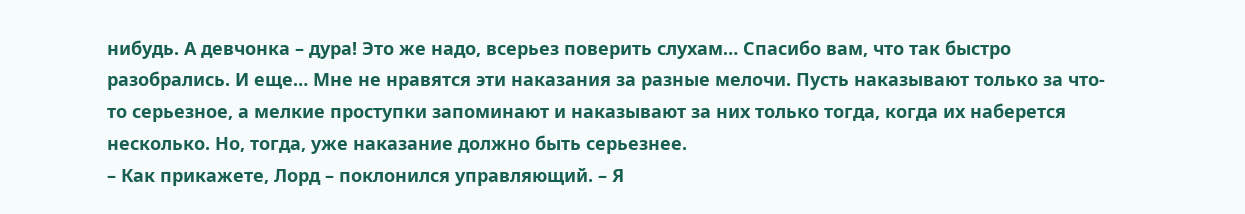нибудь. А девчонка – дура! Это же надо, всерьез поверить слухам… Спасибо вам, что так быстро разобрались. И еще… Мне не нравятся эти наказания за разные мелочи. Пусть наказывают только за что-то серьезное, а мелкие проступки запоминают и наказывают за них только тогда, когда их наберется несколько. Но, тогда, уже наказание должно быть серьезнее.
– Как прикажете, Лорд – поклонился управляющий. – Я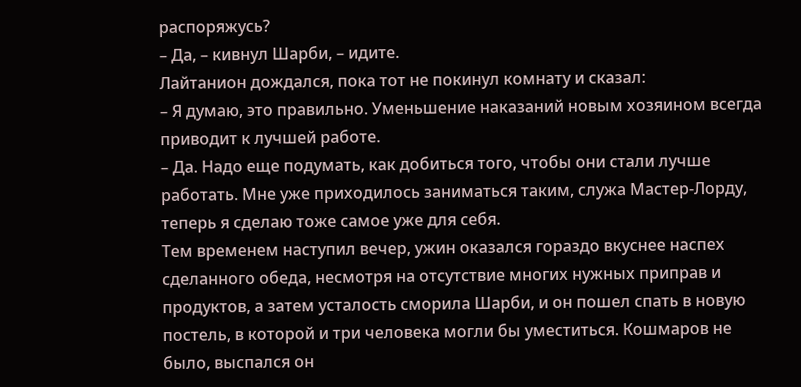распоряжусь?
– Да, – кивнул Шарби, – идите.
Лайтанион дождался, пока тот не покинул комнату и сказал:
– Я думаю, это правильно. Уменьшение наказаний новым хозяином всегда приводит к лучшей работе.
– Да. Надо еще подумать, как добиться того, чтобы они стали лучше работать. Мне уже приходилось заниматься таким, служа Мастер-Лорду, теперь я сделаю тоже самое уже для себя.
Тем временем наступил вечер, ужин оказался гораздо вкуснее наспех сделанного обеда, несмотря на отсутствие многих нужных приправ и продуктов, а затем усталость сморила Шарби, и он пошел спать в новую постель, в которой и три человека могли бы уместиться. Кошмаров не было, выспался он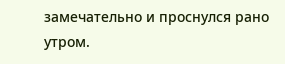замечательно и проснулся рано утром.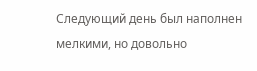Следующий день был наполнен мелкими, но довольно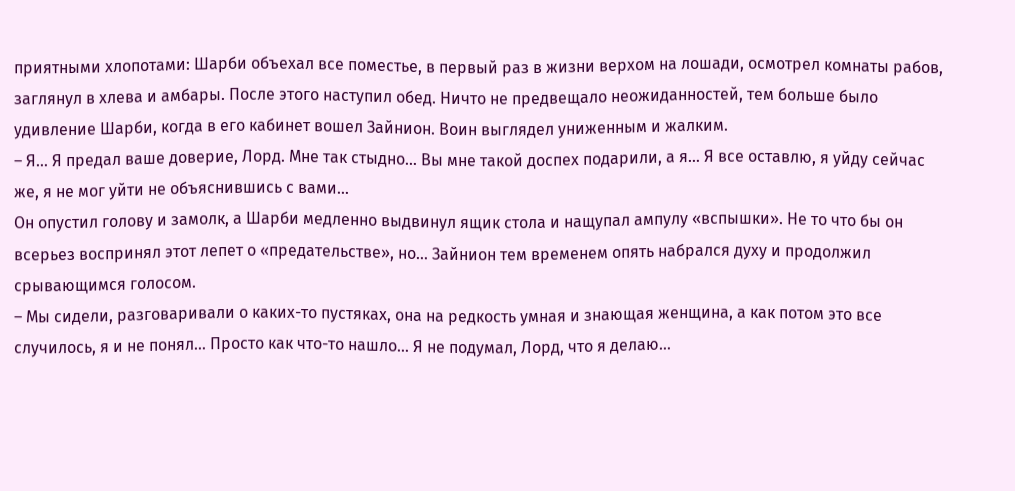приятными хлопотами: Шарби объехал все поместье, в первый раз в жизни верхом на лошади, осмотрел комнаты рабов, заглянул в хлева и амбары. После этого наступил обед. Ничто не предвещало неожиданностей, тем больше было удивление Шарби, когда в его кабинет вошел Зайнион. Воин выглядел униженным и жалким.
– Я… Я предал ваше доверие, Лорд. Мне так стыдно… Вы мне такой доспех подарили, а я… Я все оставлю, я уйду сейчас же, я не мог уйти не объяснившись с вами…
Он опустил голову и замолк, а Шарби медленно выдвинул ящик стола и нащупал ампулу «вспышки». Не то что бы он всерьез воспринял этот лепет о «предательстве», но… Зайнион тем временем опять набрался духу и продолжил срывающимся голосом.
– Мы сидели, разговаривали о каких-то пустяках, она на редкость умная и знающая женщина, а как потом это все случилось, я и не понял… Просто как что-то нашло… Я не подумал, Лорд, что я делаю…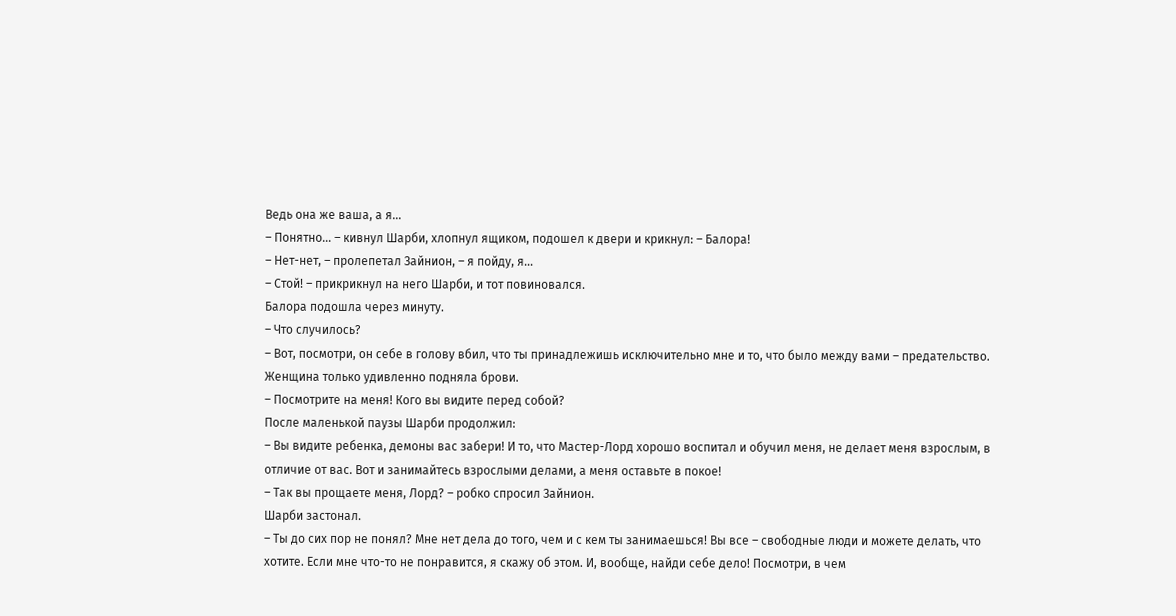Ведь она же ваша, а я…
– Понятно… – кивнул Шарби, хлопнул ящиком, подошел к двери и крикнул: – Балора!
– Нет-нет, – пролепетал Зайнион, – я пойду, я…
– Стой! – прикрикнул на него Шарби, и тот повиновался.
Балора подошла через минуту.
– Что случилось?
– Вот, посмотри, он себе в голову вбил, что ты принадлежишь исключительно мне и то, что было между вами – предательство.
Женщина только удивленно подняла брови.
– Посмотрите на меня! Кого вы видите перед собой?
После маленькой паузы Шарби продолжил:
– Вы видите ребенка, демоны вас забери! И то, что Мастер-Лорд хорошо воспитал и обучил меня, не делает меня взрослым, в отличие от вас. Вот и занимайтесь взрослыми делами, а меня оставьте в покое!
– Так вы прощаете меня, Лорд? – робко спросил Зайнион.
Шарби застонал.
– Ты до сих пор не понял? Мне нет дела до того, чем и с кем ты занимаешься! Вы все – свободные люди и можете делать, что хотите. Если мне что-то не понравится, я скажу об этом. И, вообще, найди себе дело! Посмотри, в чем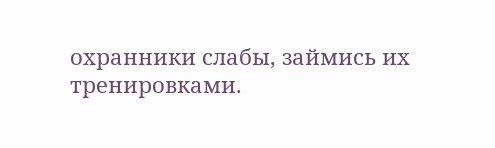охранники слабы, займись их тренировками.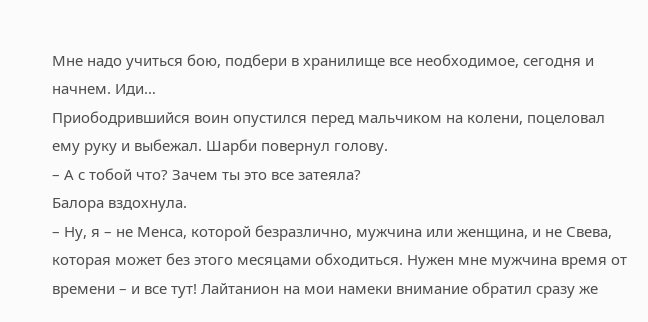Мне надо учиться бою, подбери в хранилище все необходимое, сегодня и начнем. Иди…
Приободрившийся воин опустился перед мальчиком на колени, поцеловал ему руку и выбежал. Шарби повернул голову.
– А с тобой что? Зачем ты это все затеяла?
Балора вздохнула.
– Ну, я – не Менса, которой безразлично, мужчина или женщина, и не Свева, которая может без этого месяцами обходиться. Нужен мне мужчина время от времени – и все тут! Лайтанион на мои намеки внимание обратил сразу же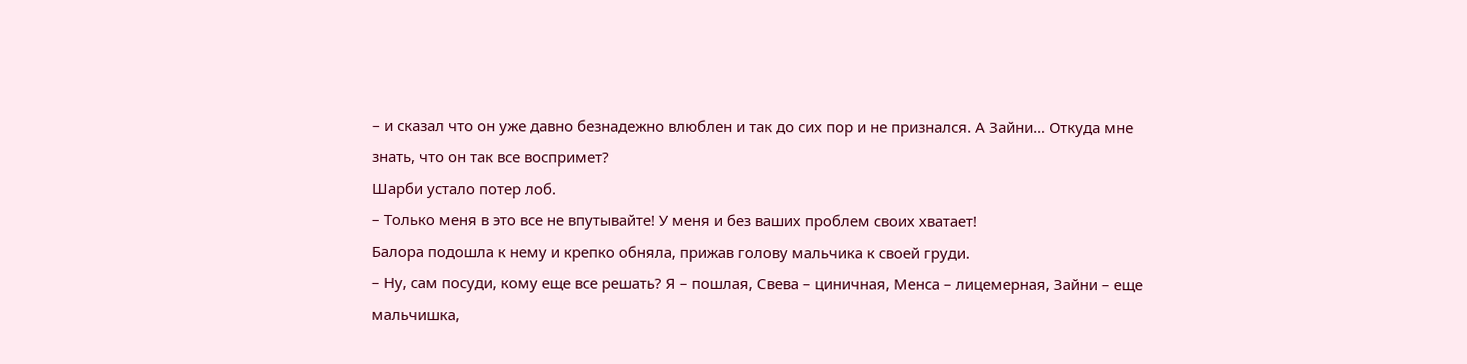– и сказал что он уже давно безнадежно влюблен и так до сих пор и не признался. А Зайни… Откуда мне знать, что он так все воспримет?
Шарби устало потер лоб.
– Только меня в это все не впутывайте! У меня и без ваших проблем своих хватает!
Балора подошла к нему и крепко обняла, прижав голову мальчика к своей груди.
– Ну, сам посуди, кому еще все решать? Я – пошлая, Свева – циничная, Менса – лицемерная, Зайни – еще мальчишка,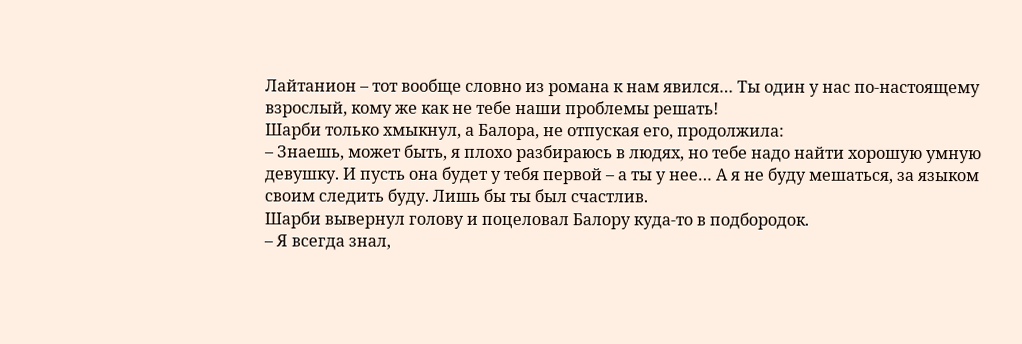Лайтанион – тот вообще словно из романа к нам явился… Ты один у нас по-настоящему взрослый, кому же как не тебе наши проблемы решать!
Шарби только хмыкнул, а Балора, не отпуская его, продолжила:
– Знаешь, может быть, я плохо разбираюсь в людях, но тебе надо найти хорошую умную девушку. И пусть она будет у тебя первой – а ты у нее… А я не буду мешаться, за языком своим следить буду. Лишь бы ты был счастлив.
Шарби вывернул голову и поцеловал Балору куда-то в подбородок.
– Я всегда знал,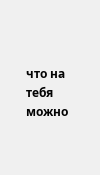что на тебя можно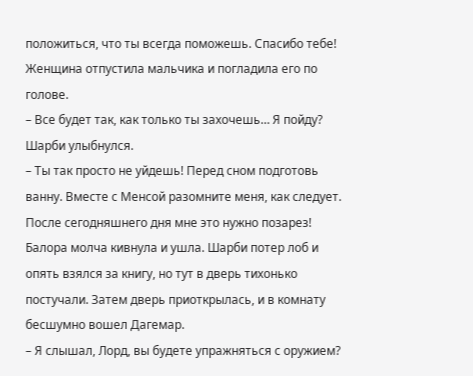положиться, что ты всегда поможешь. Спасибо тебе!
Женщина отпустила мальчика и погладила его по голове.
– Все будет так, как только ты захочешь… Я пойду?
Шарби улыбнулся.
– Ты так просто не уйдешь! Перед сном подготовь ванну. Вместе с Менсой разомните меня, как следует. После сегодняшнего дня мне это нужно позарез!
Балора молча кивнула и ушла. Шарби потер лоб и опять взялся за книгу, но тут в дверь тихонько постучали. Затем дверь приоткрылась, и в комнату бесшумно вошел Дагемар.
– Я слышал, Лорд, вы будете упражняться с оружием?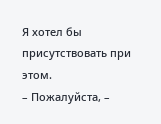Я хотел бы присутствовать при этом.
– Пожалуйста, –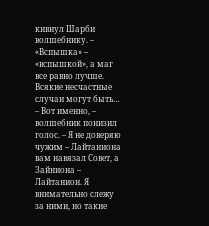кивнул Шарби волшебнику. – «Вспышка» – «вспышкой», а маг все равно лучше. Всякие несчастные случаи могут быть…
– Вот именно, – волшебник понизил голос. – Я не доверяю чужим – Лайтаниона вам навязал Совет, а Зайниона – Лайтанион. Я внимательно слежу за ними, но такие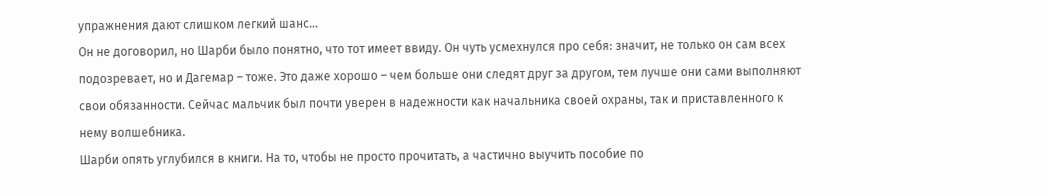упражнения дают слишком легкий шанс…
Он не договорил, но Шарби было понятно, что тот имеет ввиду. Он чуть усмехнулся про себя: значит, не только он сам всех подозревает, но и Дагемар – тоже. Это даже хорошо – чем больше они следят друг за другом, тем лучше они сами выполняют свои обязанности. Сейчас мальчик был почти уверен в надежности как начальника своей охраны, так и приставленного к нему волшебника.
Шарби опять углубился в книги. На то, чтобы не просто прочитать, а частично выучить пособие по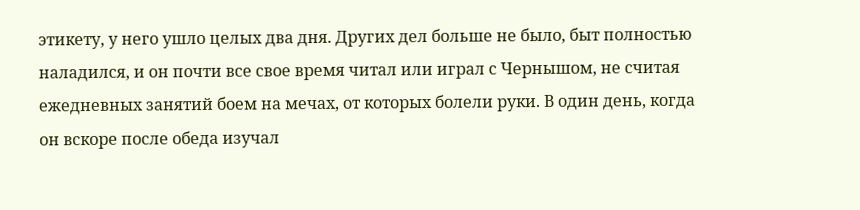этикету, у него ушло целых два дня. Других дел больше не было, быт полностью наладился, и он почти все свое время читал или играл с Чернышом, не считая ежедневных занятий боем на мечах, от которых болели руки. В один день, когда он вскоре после обеда изучал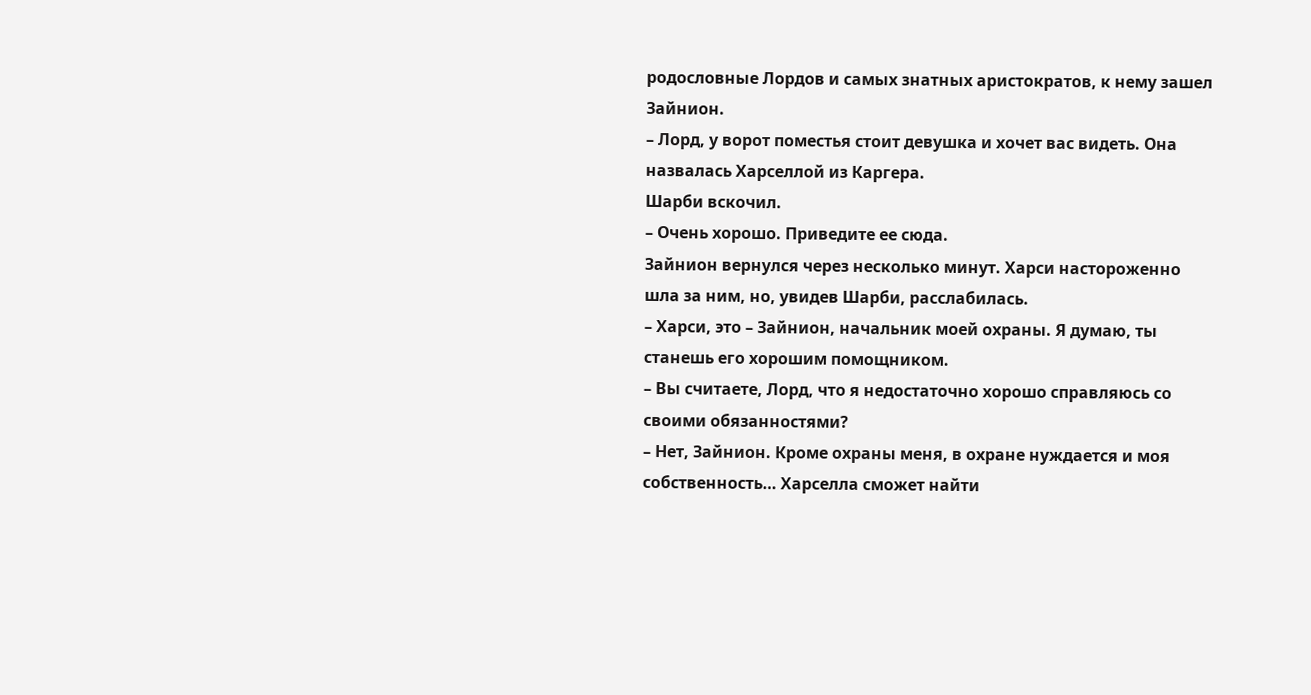родословные Лордов и самых знатных аристократов, к нему зашел Зайнион.
– Лорд, у ворот поместья стоит девушка и хочет вас видеть. Она назвалась Харселлой из Каргера.
Шарби вскочил.
– Очень хорошо. Приведите ее сюда.
Зайнион вернулся через несколько минут. Харси настороженно шла за ним, но, увидев Шарби, расслабилась.
– Харси, это – Зайнион, начальник моей охраны. Я думаю, ты станешь его хорошим помощником.
– Вы считаете, Лорд, что я недостаточно хорошо справляюсь со своими обязанностями?
– Нет, Зайнион. Кроме охраны меня, в охране нуждается и моя собственность… Харселла сможет найти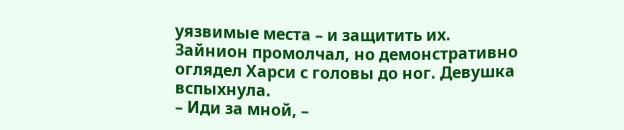уязвимые места – и защитить их.
Зайнион промолчал, но демонстративно оглядел Харси с головы до ног. Девушка вспыхнула.
– Иди за мной, –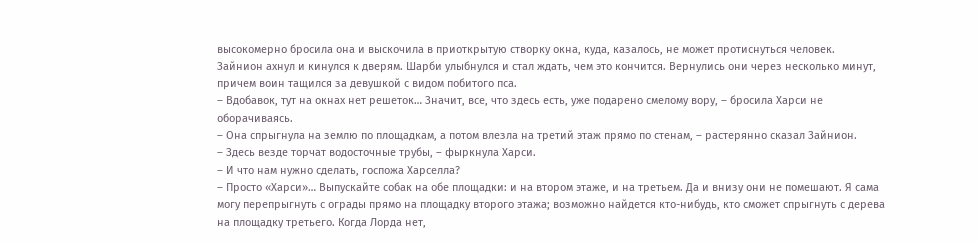высокомерно бросила она и выскочила в приоткрытую створку окна, куда, казалось, не может протиснуться человек.
Зайнион ахнул и кинулся к дверям. Шарби улыбнулся и стал ждать, чем это кончится. Вернулись они через несколько минут, причем воин тащился за девушкой с видом побитого пса.
– Вдобавок, тут на окнах нет решеток… Значит, все, что здесь есть, уже подарено смелому вору, – бросила Харси не оборачиваясь.
– Она спрыгнула на землю по площадкам, а потом влезла на третий этаж прямо по стенам, – растерянно сказал Зайнион.
– Здесь везде торчат водосточные трубы, – фыркнула Харси.
– И что нам нужно сделать, госпожа Харселла?
– Просто «Харси»… Выпускайте собак на обе площадки: и на втором этаже, и на третьем. Да и внизу они не помешают. Я сама могу перепрыгнуть с ограды прямо на площадку второго этажа; возможно найдется кто-нибудь, кто сможет спрыгнуть с дерева на площадку третьего. Когда Лорда нет,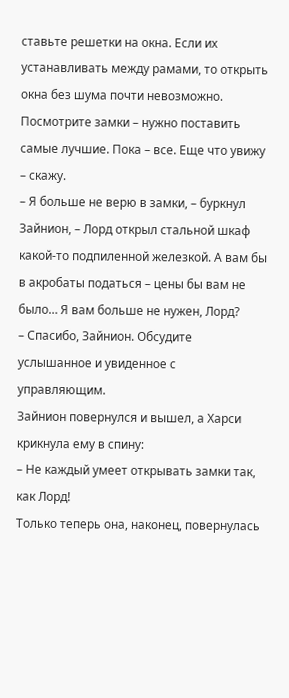ставьте решетки на окна. Если их устанавливать между рамами, то открыть окна без шума почти невозможно. Посмотрите замки – нужно поставить самые лучшие. Пока – все. Еще что увижу – скажу.
– Я больше не верю в замки, – буркнул Зайнион, – Лорд открыл стальной шкаф какой-то подпиленной железкой. А вам бы в акробаты податься – цены бы вам не было… Я вам больше не нужен, Лорд?
– Спасибо, Зайнион. Обсудите услышанное и увиденное с управляющим.
Зайнион повернулся и вышел, а Харси крикнула ему в спину:
– Не каждый умеет открывать замки так, как Лорд!
Только теперь она, наконец, повернулась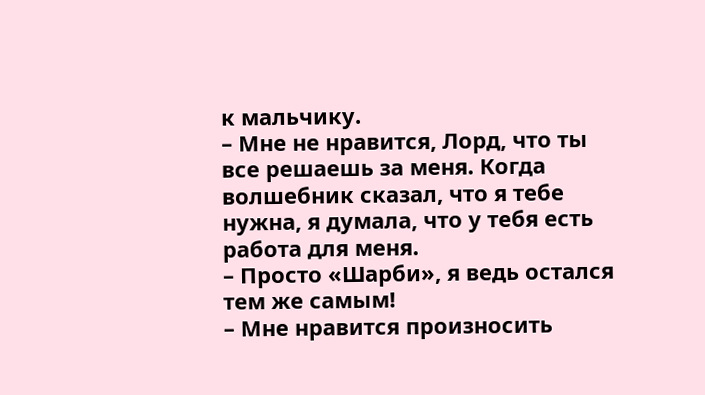к мальчику.
– Мне не нравится, Лорд, что ты все решаешь за меня. Когда волшебник сказал, что я тебе нужна, я думала, что у тебя есть работа для меня.
– Просто «Шарби», я ведь остался тем же самым!
– Мне нравится произносить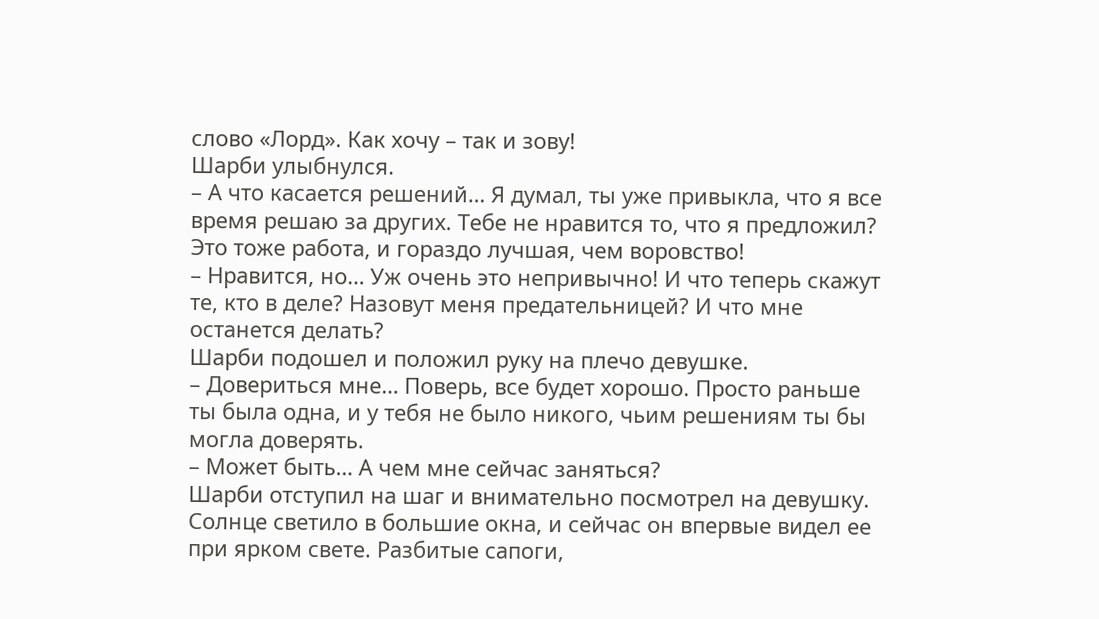слово «Лорд». Как хочу – так и зову!
Шарби улыбнулся.
– А что касается решений… Я думал, ты уже привыкла, что я все время решаю за других. Тебе не нравится то, что я предложил? Это тоже работа, и гораздо лучшая, чем воровство!
– Нравится, но… Уж очень это непривычно! И что теперь скажут те, кто в деле? Назовут меня предательницей? И что мне останется делать?
Шарби подошел и положил руку на плечо девушке.
– Довериться мне… Поверь, все будет хорошо. Просто раньше ты была одна, и у тебя не было никого, чьим решениям ты бы могла доверять.
– Может быть… А чем мне сейчас заняться?
Шарби отступил на шаг и внимательно посмотрел на девушку. Солнце светило в большие окна, и сейчас он впервые видел ее при ярком свете. Разбитые сапоги,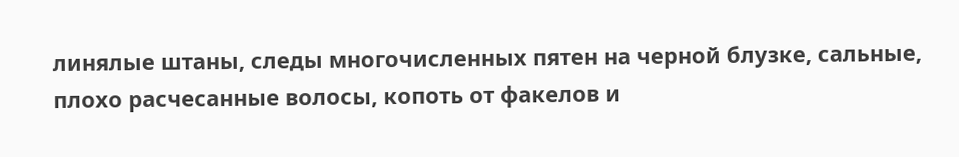линялые штаны, следы многочисленных пятен на черной блузке, сальные, плохо расчесанные волосы, копоть от факелов и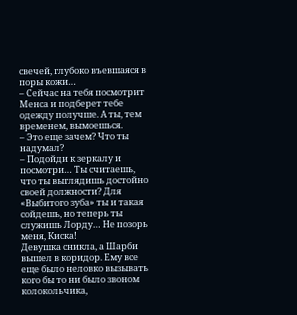свечей, глубоко въевшаяся в поры кожи…
– Сейчас на тебя посмотрит Менса и подберет тебе одежду получше. А ты, тем временем, вымоешься.
– Это еще зачем? Что ты надумал?
– Подойди к зеркалу и посмотри… Ты считаешь, что ты выглядишь достойно своей должности? Для «Выбитого зуба» ты и такая сойдешь, но теперь ты служишь Лорду… Не позорь меня, Киска!
Девушка сникла, а Шарби вышел в коридор. Ему все еще было неловко вызывать кого бы то ни было звоном колокольчика,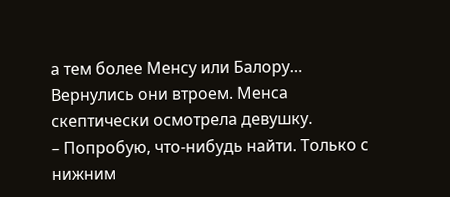а тем более Менсу или Балору… Вернулись они втроем. Менса скептически осмотрела девушку.
– Попробую, что-нибудь найти. Только с нижним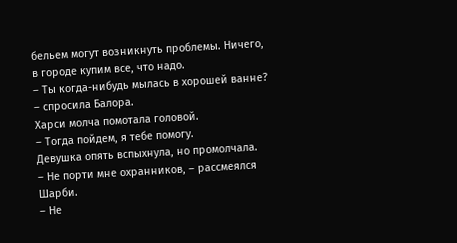бельем могут возникнуть проблемы. Ничего, в городе купим все, что надо.
– Ты когда-нибудь мылась в хорошей ванне? – спросила Балора.
Харси молча помотала головой.
– Тогда пойдем, я тебе помогу.
Девушка опять вспыхнула, но промолчала.
– Не порти мне охранников, – рассмеялся Шарби.
– Не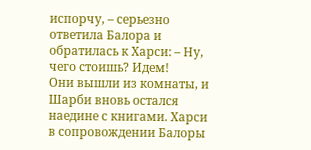испорчу, – серьезно ответила Балора и обратилась к Харси: – Ну, чего стоишь? Идем!
Они вышли из комнаты, и Шарби вновь остался наедине с книгами. Харси в сопровождении Балоры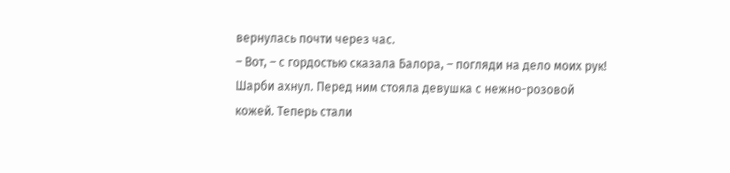вернулась почти через час.
– Вот, – с гордостью сказала Балора, – погляди на дело моих рук!
Шарби ахнул. Перед ним стояла девушка с нежно-розовой кожей. Теперь стали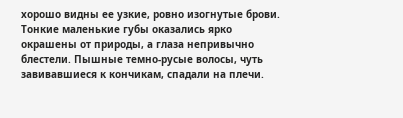хорошо видны ее узкие, ровно изогнутые брови. Тонкие маленькие губы оказались ярко окрашены от природы, а глаза непривычно блестели. Пышные темно-русые волосы, чуть завивавшиеся к кончикам, спадали на плечи.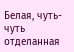Белая, чуть-чуть отделанная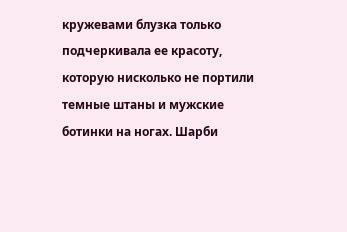кружевами блузка только подчеркивала ее красоту, которую нисколько не портили темные штаны и мужские ботинки на ногах. Шарби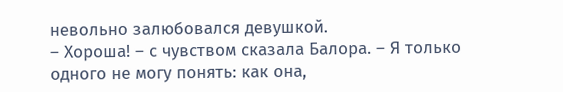невольно залюбовался девушкой.
– Хороша! – с чувством сказала Балора. – Я только одного не могу понять: как она,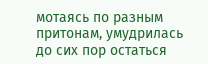мотаясь по разным притонам, умудрилась до сих пор остаться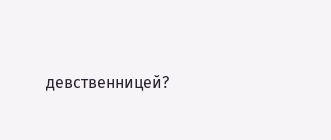девственницей?